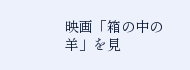映画「箱の中の羊」を見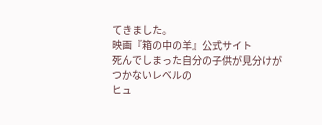てきました。
映画『箱の中の羊』公式サイト
死んでしまった自分の子供が見分けがつかないレベルの
ヒュ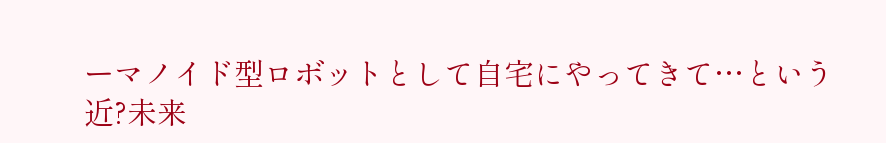ーマノイド型ロボットとして自宅にやってきて…という
近?未来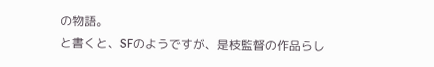の物語。
と書くと、SFのようですが、是枝監督の作品らし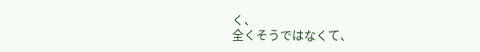く、
全くそうではなくて、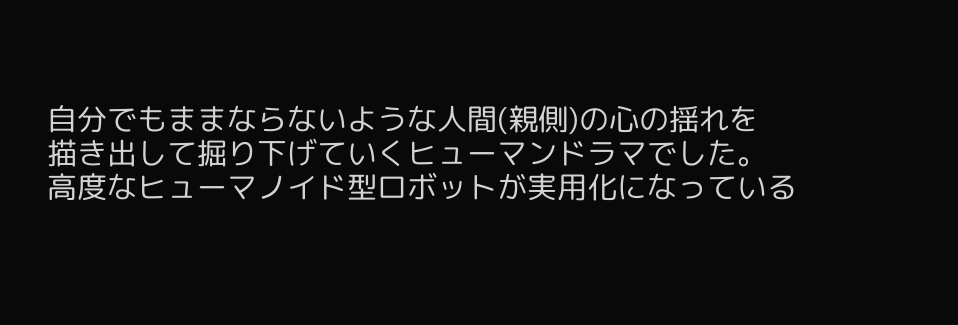自分でもままならないような人間(親側)の心の揺れを
描き出して掘り下げていくヒューマンドラマでした。
高度なヒューマノイド型ロボットが実用化になっている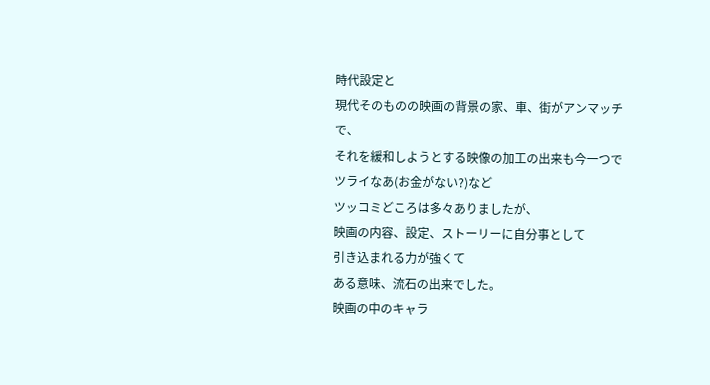時代設定と
現代そのものの映画の背景の家、車、街がアンマッチで、
それを緩和しようとする映像の加工の出来も今一つで
ツライなあ(お金がない?)など
ツッコミどころは多々ありましたが、
映画の内容、設定、ストーリーに自分事として
引き込まれる力が強くて
ある意味、流石の出来でした。
映画の中のキャラ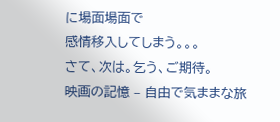に場面場面で
感情移入してしまう。。。
さて、次は。乞う、ご期待。
映画の記憶 – 自由で気ままな旅